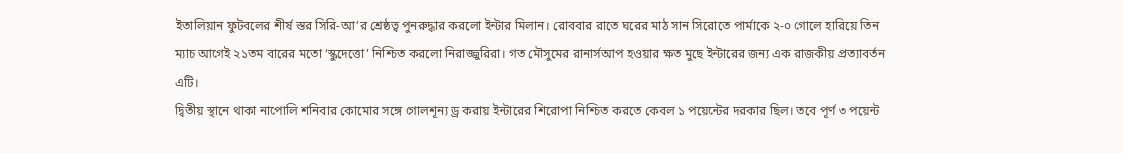ইতালিয়ান ফুটবলের শীর্ষ স্তর সিরি-আ’র শ্রেষ্ঠত্ব পুনরুদ্ধার করলো ইন্টার মিলান। রোববার রাতে ঘরের মাঠ সান সিরোতে পার্মাকে ২-০ গোলে হারিয়ে তিন ম্যাচ আগেই ২১তম বারের মতো ‘স্কুদেত্তো’ নিশ্চিত করলো নিরাজ্জুরিরা। গত মৌসুমের রানার্সআপ হওয়ার ক্ষত মুছে ইন্টারের জন্য এক রাজকীয় প্রত্যাবর্তন এটি।
দ্বিতীয় স্থানে থাকা নাপোলি শনিবার কোমোর সঙ্গে গোলশূন্য ড্র করায় ইন্টারের শিরোপা নিশ্চিত করতে কেবল ১ পয়েন্টের দরকার ছিল। তবে পূর্ণ ৩ পয়েন্ট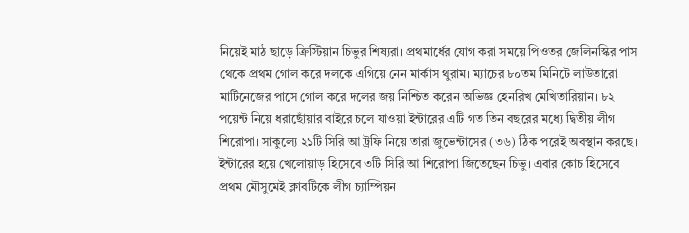নিয়েই মাঠ ছাড়ে ক্রিস্টিয়ান চিভুর শিষ্যরা। প্রথমার্ধের যোগ করা সময়ে পিওতর জেলিনস্কির পাস থেকে প্রথম গোল করে দলকে এগিয়ে নেন মার্কাস থুরাম। ম্যাচের ৮০তম মিনিটে লাউতারো মার্টিনেজের পাসে গোল করে দলের জয় নিশ্চিত করেন অভিজ্ঞ হেনরিখ মেখিতারিয়ান। ৮২ পয়েন্ট নিয়ে ধরাছোঁয়ার বাইরে চলে যাওয়া ইন্টারের এটি গত তিন বছরের মধ্যে দ্বিতীয় লীগ শিরোপা। সাকুল্যে ২১টি সিরি আ ট্রফি নিয়ে তারা জুভেন্টাসের (৩৬) ঠিক পরেই অবস্থান করছে।
ইন্টারের হয়ে খেলোয়াড় হিসেবে ৩টি সিরি আ শিরোপা জিতেছেন চিভু। এবার কোচ হিসেবে প্রথম মৌসুমেই ক্লাবটিকে লীগ চ্যাম্পিয়ন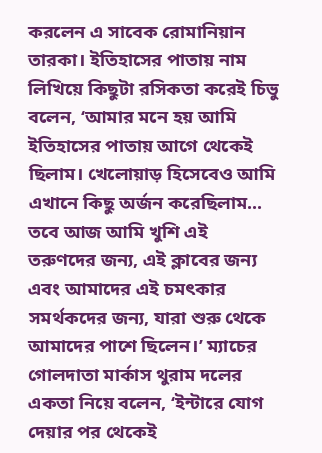করলেন এ সাবেক রোমানিয়ান তারকা। ইতিহাসের পাতায় নাম লিখিয়ে কিছুটা রসিকতা করেই চিভু বলেন, ‘আমার মনে হয় আমি ইতিহাসের পাতায় আগে থেকেই ছিলাম। খেলোয়াড় হিসেবেও আমি এখানে কিছু অর্জন করেছিলাম... তবে আজ আমি খুশি এই তরুণদের জন্য, এই ক্লাবের জন্য এবং আমাদের এই চমৎকার সমর্থকদের জন্য, যারা শুরু থেকে আমাদের পাশে ছিলেন।’ ম্যাচের গোলদাতা মার্কাস থুরাম দলের একতা নিয়ে বলেন, ‘ইন্টারে যোগ দেয়ার পর থেকেই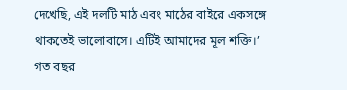দেখেছি, এই দলটি মাঠ এবং মাঠের বাইরে একসঙ্গে থাকতেই ভালোবাসে। এটিই আমাদের মূল শক্তি।’
গত বছর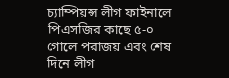চ্যাম্পিয়ন্স লীগ ফাইনালে পিএসজির কাছে ৫-০ গোলে পরাজয় এবং শেষ দিনে লীগ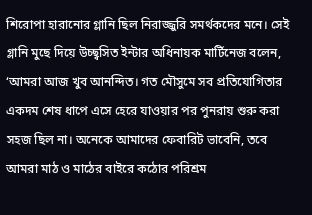শিরোপা হারানোর গ্লানি ছিল নিরাজ্জুরি সমর্থকদের মনে। সেই গ্লানি মুছে দিয়ে উচ্ছ্বসিত ইন্টার অধিনায়ক মার্টিনেজ বলেন, ‘আমরা আজ খুব আনন্দিত। গত মৌসুমে সব প্রতিযোগিতার একদম শেষ ধাপে এসে হেরে যাওয়ার পর পুনরায় শুরু করা সহজ ছিল না। অনেকে আমাদের ফেবারিট ভাবেনি, তবে আমরা মাঠ ও মাঠের বাইরে কঠোর পরিশ্রম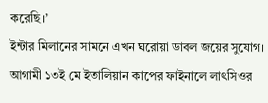করেছি।’
ইন্টার মিলানের সামনে এখন ঘরোয়া ডাবল জয়ের সুযোগ। আগামী ১৩ই মে ইতালিয়ান কাপের ফাইনালে লাৎসিওর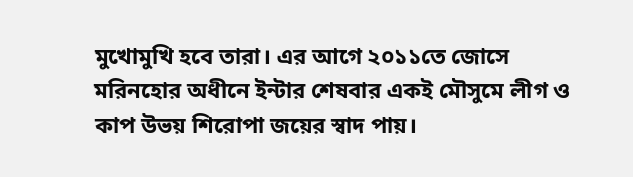মুখোমুখি হবে তারা। এর আগে ২০১১তে জোসে মরিনহোর অধীনে ইন্টার শেষবার একই মৌসুমে লীগ ও কাপ উভয় শিরোপা জয়ের স্বাদ পায়।